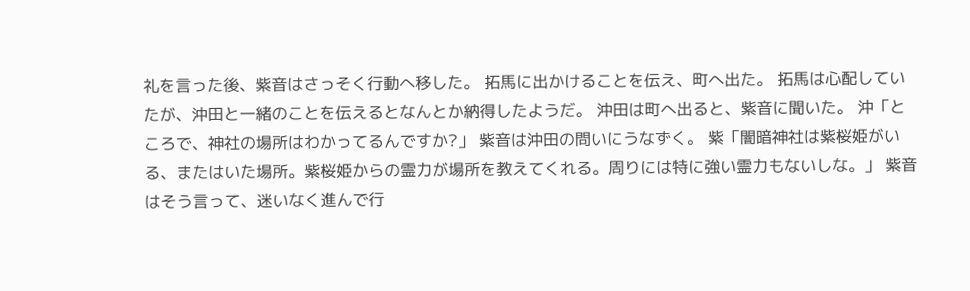礼を言った後、紫音はさっそく行動へ移した。 拓馬に出かけることを伝え、町へ出た。 拓馬は心配していたが、沖田と一緒のことを伝えるとなんとか納得したようだ。 沖田は町へ出ると、紫音に聞いた。 沖「ところで、神社の場所はわかってるんですか?」 紫音は沖田の問いにうなずく。 紫「闇暗神社は紫桜姫がいる、またはいた場所。紫桜姫からの霊力が場所を教えてくれる。周りには特に強い霊力もないしな。」 紫音はそう言って、迷いなく進んで行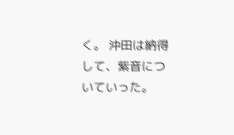く。 沖田は納得して、紫音についていった。